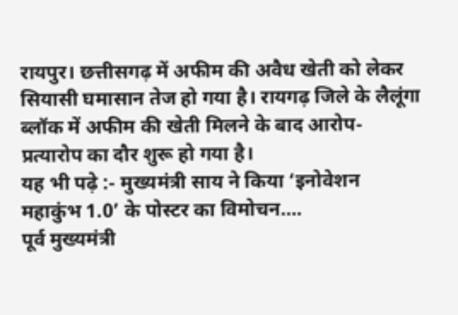रायपुर। छत्तीसगढ़ में अफीम की अवैध खेती को लेकर सियासी घमासान तेज हो गया है। रायगढ़ जिले के लैलूंगा ब्लॉक में अफीम की खेती मिलने के बाद आरोप-प्रत्यारोप का दौर शुरू हो गया है।
यह भी पढ़े :- मुख्यमंत्री साय ने किया ‘इनोवेशन महाकुंभ 1.0’ के पोस्टर का विमोचन….
पूर्व मुख्यमंत्री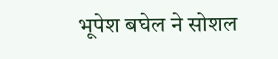भूपेश बघेल ने सोशल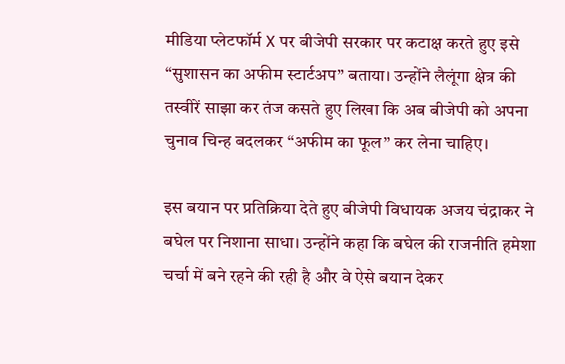मीडिया प्लेटफॉर्म X पर बीजेपी सरकार पर कटाक्ष करते हुए इसे “सुशासन का अफीम स्टार्टअप” बताया। उन्होंने लैलूंगा क्षेत्र की तस्वीरें साझा कर तंज कसते हुए लिखा कि अब बीजेपी को अपना चुनाव चिन्ह बदलकर “अफीम का फूल” कर लेना चाहिए।

इस बयान पर प्रतिक्रिया देते हुए बीजेपी विधायक अजय चंद्राकर ने बघेल पर निशाना साधा। उन्होंने कहा कि बघेल की राजनीति हमेशा चर्चा में बने रहने की रही है और वे ऐसे बयान देकर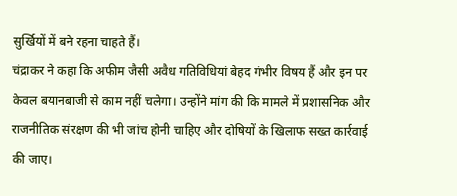सुर्खियों में बने रहना चाहते हैं।
चंद्राकर ने कहा कि अफीम जैसी अवैध गतिविधियां बेहद गंभीर विषय हैं और इन पर केवल बयानबाजी से काम नहीं चलेगा। उन्होंने मांग की कि मामले में प्रशासनिक और राजनीतिक संरक्षण की भी जांच होनी चाहिए और दोषियों के खिलाफ सख्त कार्रवाई की जाए।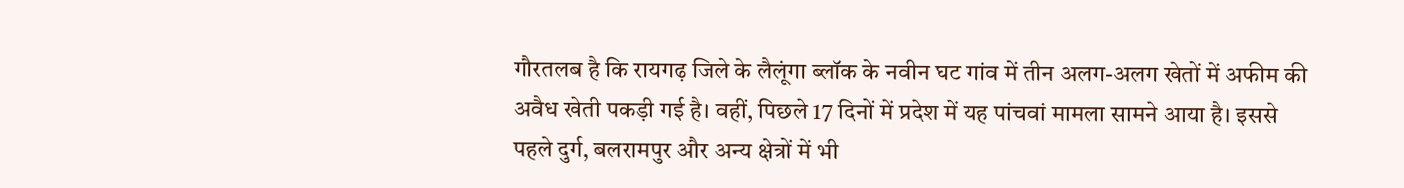गौरतलब है कि रायगढ़ जिले के लैलूंगा ब्लॉक के नवीन घट गांव में तीन अलग-अलग खेतों में अफीम की अवैध खेती पकड़ी गई है। वहीं, पिछले 17 दिनों में प्रदेश में यह पांचवां मामला सामने आया है। इससे पहले दुर्ग, बलरामपुर और अन्य क्षेत्रों में भी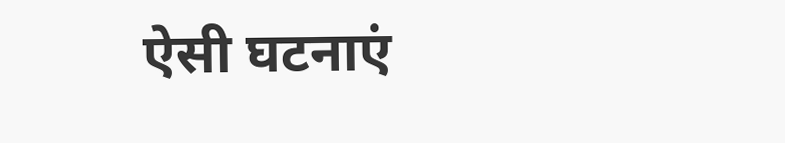ऐसी घटनाएं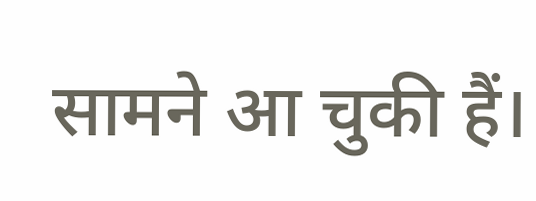सामने आ चुकी हैं।